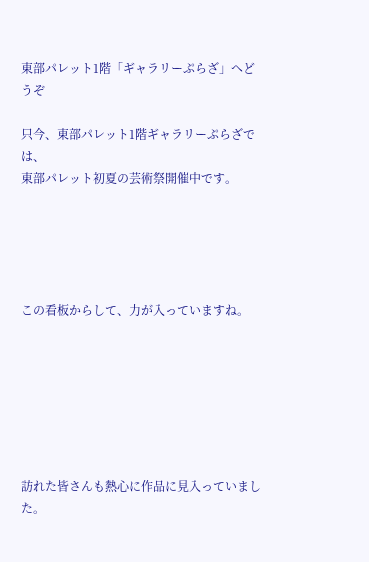東部パレット1階「ギャラリーぷらざ」へどうぞ

只今、東部パレット1階ギャラリーぷらざでは、
東部パレット初夏の芸術祭開催中です。





この看板からして、力が入っていますね。







訪れた皆さんも熱心に作品に見入っていました。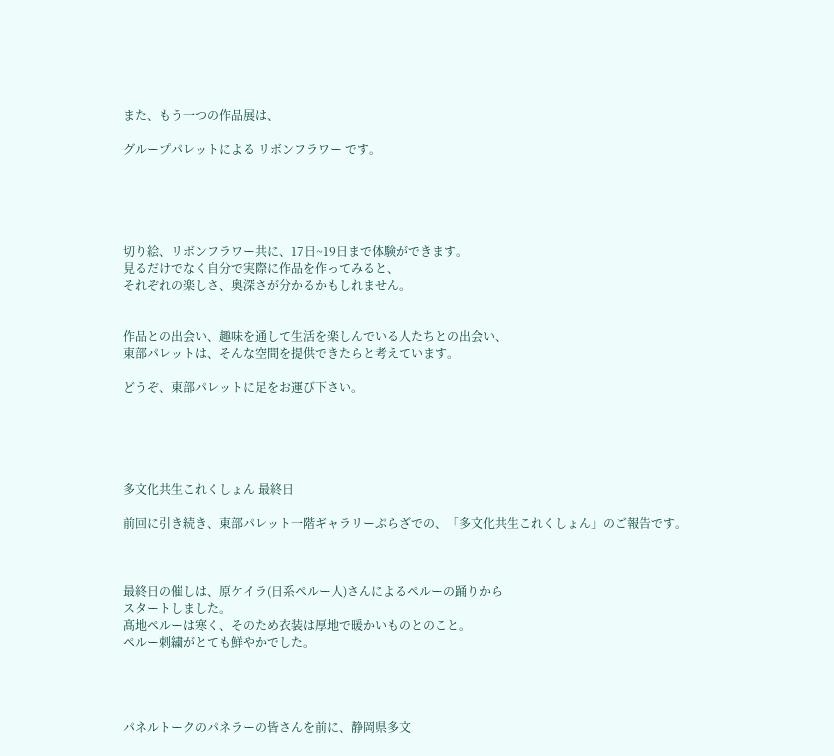また、もう一つの作品展は、

グループパレットによる リボンフラワー です。





切り絵、リボンフラワー共に、17日~19日まで体験ができます。
見るだけでなく自分で実際に作品を作ってみると、
それぞれの楽しさ、奥深さが分かるかもしれません。


作品との出会い、趣味を通して生活を楽しんでいる人たちとの出会い、
東部パレットは、そんな空間を提供できたらと考えています。

どうぞ、東部パレットに足をお運び下さい。





多文化共生これくしょん 最終日

前回に引き続き、東部パレット一階ギャラリーぷらざでの、「多文化共生これくしょん」のご報告です。



最終日の催しは、原ケイラ(日系ペルー人)さんによるペルーの踊りから
スタートしました。
髙地ペルーは寒く、そのため衣装は厚地で暖かいものとのこと。
ペルー刺繍がとても鮮やかでした。




パネルトークのパネラーの皆さんを前に、静岡県多文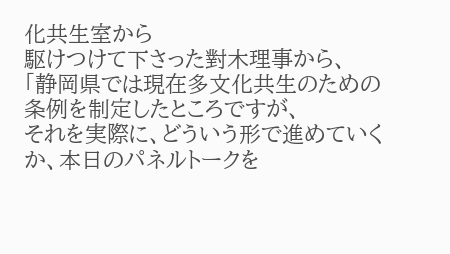化共生室から
駆けつけて下さった對木理事から、
「静岡県では現在多文化共生のための条例を制定したところですが、
それを実際に、どういう形で進めていくか、本日のパネルトークを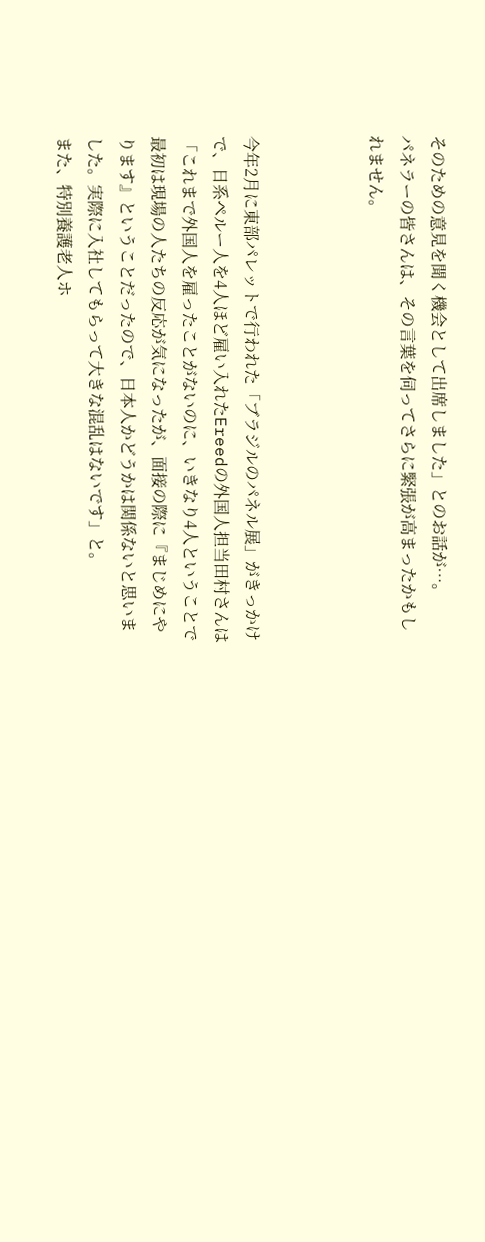そのための意見を聞く機会として出席しました」とのお話が…。
パネラーの皆さんは、その言葉を伺ってさらに緊張が高まったかもしれません。



今年2月に東部パレットで行われた「ブラジルのパネル展」がきっかけで、日系ペルー人を4人ほど雇い入れたEreedの外国人担当田村さんは「これまで外国人を雇ったことがないのに、いきなり4人ということで最初は現場の人たちの反応が気になったが、面接の際に『まじめにやります』ということだったので、日本人かどうかは関係ないと思いました。実際に入社してもらって大きな混乱はないです」と。
また、特別養護老人ホ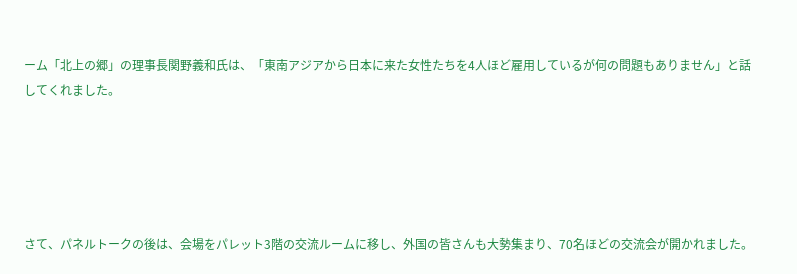ーム「北上の郷」の理事長関野義和氏は、「東南アジアから日本に来た女性たちを4人ほど雇用しているが何の問題もありません」と話してくれました。





さて、パネルトークの後は、会場をパレット3階の交流ルームに移し、外国の皆さんも大勢集まり、70名ほどの交流会が開かれました。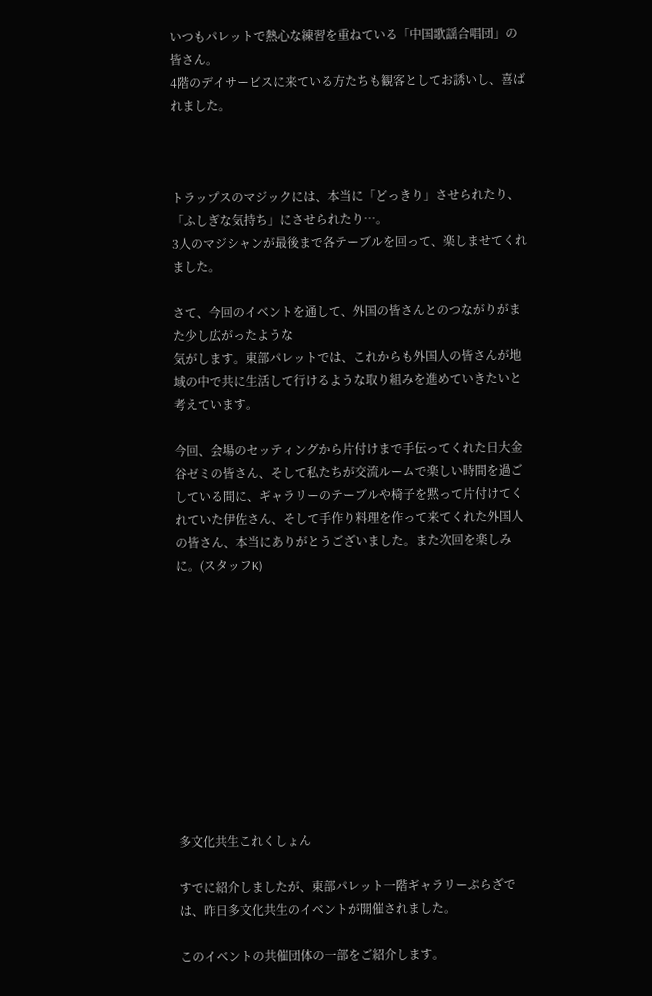いつもパレットで熱心な練習を重ねている「中国歌謡合唱団」の皆さん。
4階のデイサービスに来ている方たちも観客としてお誘いし、喜ばれました。



トラップスのマジックには、本当に「どっきり」させられたり、
「ふしぎな気持ち」にさせられたり…。
3人のマジシャンが最後まで各テーブルを回って、楽しませてくれました。

さて、今回のイベントを通して、外国の皆さんとのつながりがまた少し広がったような
気がします。東部パレットでは、これからも外国人の皆さんが地域の中で共に生活して行けるような取り組みを進めていきたいと考えています。

今回、会場のセッティングから片付けまで手伝ってくれた日大金谷ゼミの皆さん、そして私たちが交流ルームで楽しい時間を過ごしている間に、ギャラリーのテーブルや椅子を黙って片付けてくれていた伊佐さん、そして手作り料理を作って来てくれた外国人の皆さん、本当にありがとうございました。また次回を楽しみに。(スタッフK)











多文化共生これくしょん

すでに紹介しましたが、東部パレット一階ギャラリーぷらざでは、昨日多文化共生のイベントが開催されました。

このイベントの共催団体の一部をご紹介します。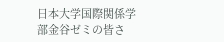日本大学国際関係学部金谷ゼミの皆さ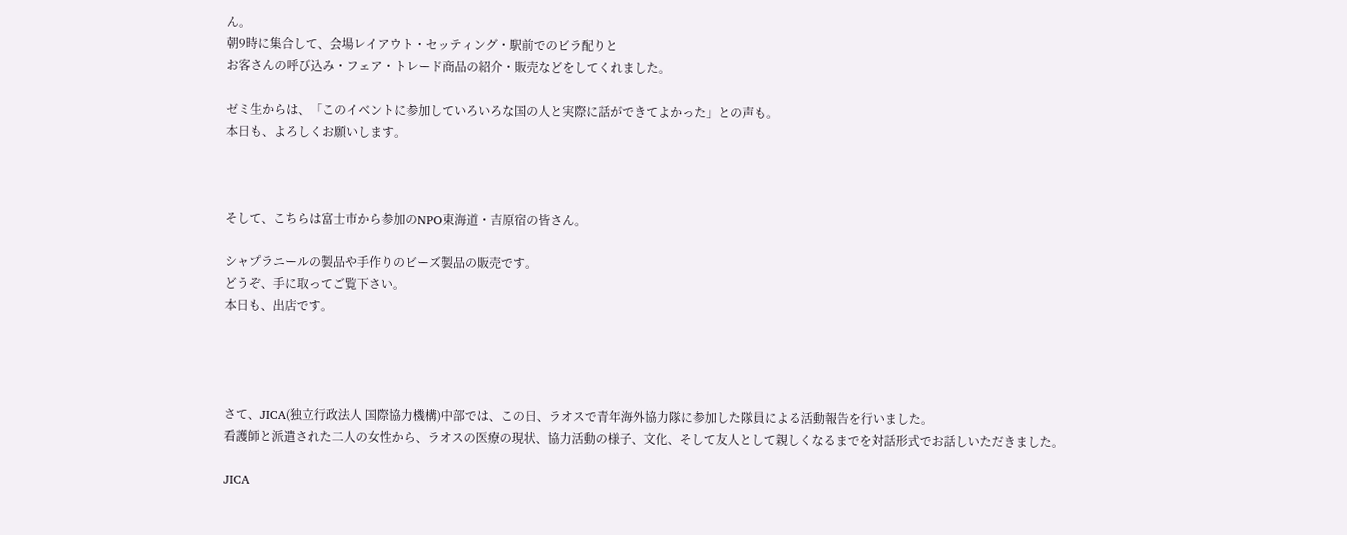ん。
朝9時に集合して、会場レイアウト・セッティング・駅前でのビラ配りと
お客さんの呼び込み・フェア・トレード商品の紹介・販売などをしてくれました。

ゼミ生からは、「このイベントに参加していろいろな国の人と実際に話ができてよかった」との声も。
本日も、よろしくお願いします。



そして、こちらは富士市から参加のNPO東海道・吉原宿の皆さん。

シャプラニールの製品や手作りのビーズ製品の販売です。
どうぞ、手に取ってご覧下さい。
本日も、出店です。




さて、JICA(独立行政法人 国際協力機構)中部では、この日、ラオスで青年海外協力隊に参加した隊員による活動報告を行いました。
看護師と派遣された二人の女性から、ラオスの医療の現状、協力活動の様子、文化、そして友人として親しくなるまでを対話形式でお話しいただきました。

JICA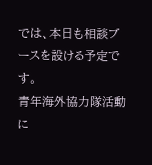では、本日も相談ブースを設ける予定です。
青年海外協力隊活動に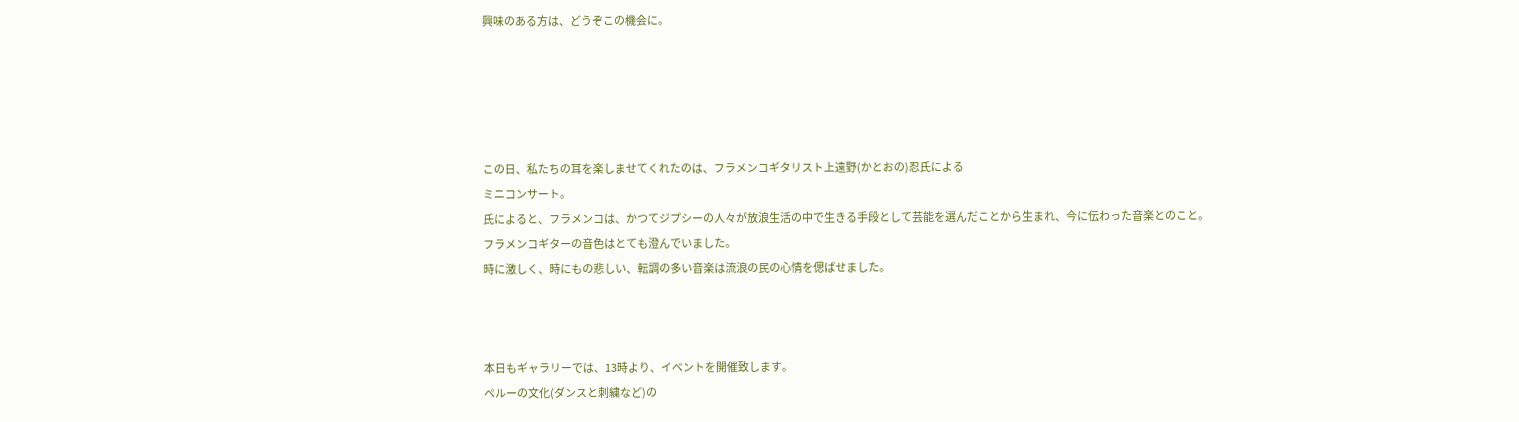興味のある方は、どうぞこの機会に。





この日、私たちの耳を楽しませてくれたのは、フラメンコギタリスト上遠野(かとおの)忍氏による
ミニコンサート。
氏によると、フラメンコは、かつてジプシーの人々が放浪生活の中で生きる手段として芸能を選んだことから生まれ、今に伝わった音楽とのこと。
フラメンコギターの音色はとても澄んでいました。
時に激しく、時にもの悲しい、転調の多い音楽は流浪の民の心情を偲ばせました。



本日もギャラリーでは、13時より、イベントを開催致します。
ペルーの文化(ダンスと刺繍など)の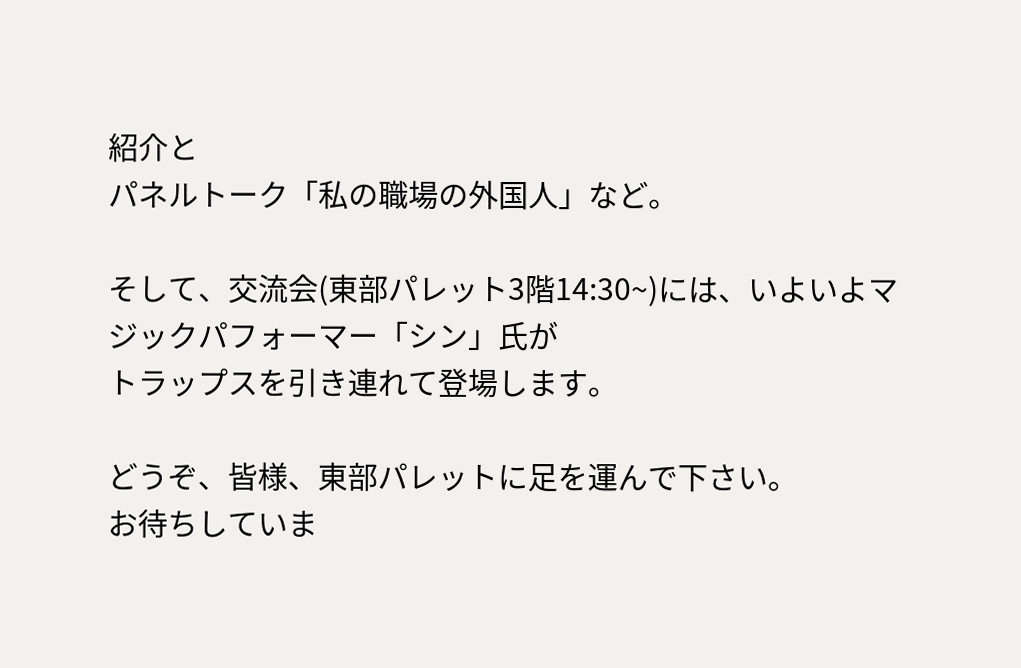紹介と
パネルトーク「私の職場の外国人」など。

そして、交流会(東部パレット3階14:30~)には、いよいよマジックパフォーマー「シン」氏が
トラップスを引き連れて登場します。

どうぞ、皆様、東部パレットに足を運んで下さい。
お待ちしていま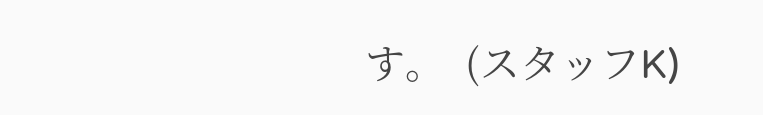す。  (スタッフK)